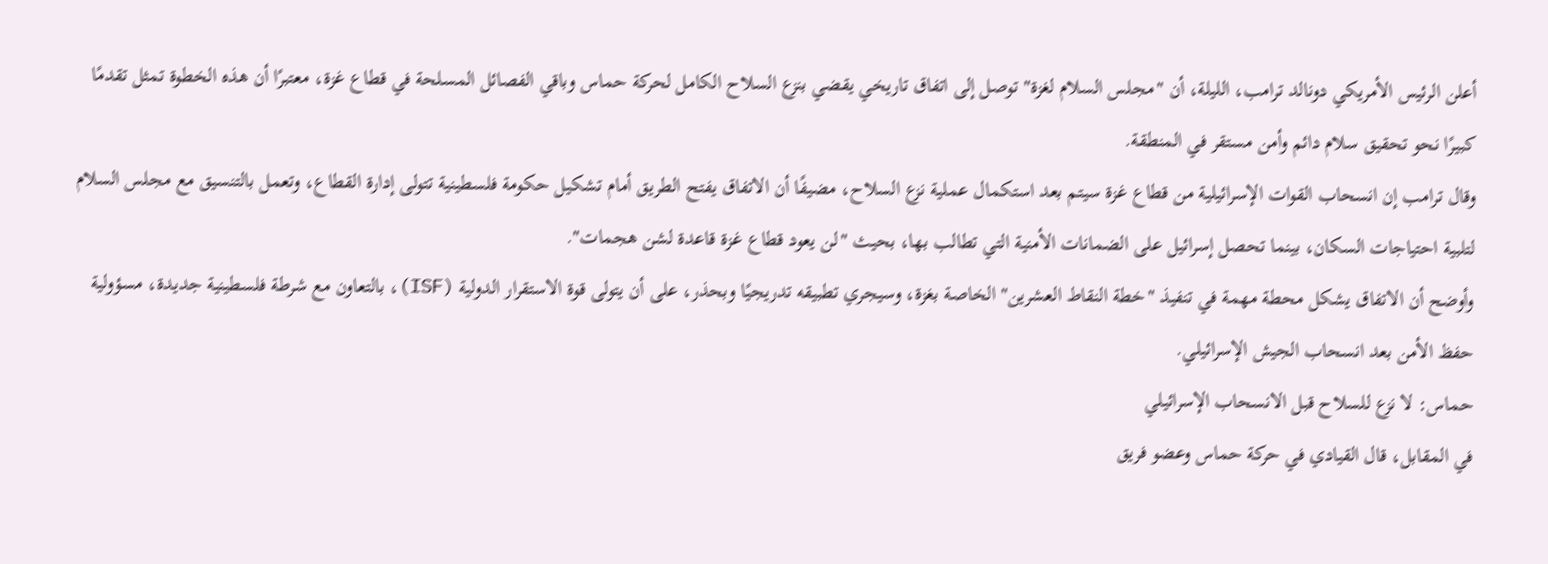أعلن الرئيس الأمريكي دونالد ترامب، الليلة، أن "مجلس السلام لغزة" توصل إلى اتفاق تاريخي يقضي بنزع السلاح الكامل لحركة حماس وباقي الفصائل المسلحة في قطاع غزة، معتبرًا أن هذه الخطوة تمثل تقدمًا كبيرًا نحو تحقيق سلام دائم وأمن مستقر في المنطقة.
وقال ترامب إن انسحاب القوات الإسرائيلية من قطاع غزة سيتم بعد استكمال عملية نزع السلاح، مضيفًا أن الاتفاق يفتح الطريق أمام تشكيل حكومة فلسطينية تتولى إدارة القطاع، وتعمل بالتنسيق مع مجلس السلام لتلبية احتياجات السكان، بينما تحصل إسرائيل على الضمانات الأمنية التي تطالب بها، بحيث "لن يعود قطاع غزة قاعدة لشن هجمات".
وأوضح أن الاتفاق يشكل محطة مهمة في تنفيذ "خطة النقاط العشرين" الخاصة بغزة، وسيجري تطبيقه تدريجيًا وبحذر، على أن يتولى قوة الاستقرار الدولية (ISF)، بالتعاون مع شرطة فلسطينية جديدة، مسؤولية حفظ الأمن بعد انسحاب الجيش الإسرائيلي.
حماس: لا نزع للسلاح قبل الانسحاب الإسرائيلي
في المقابل، قال القيادي في حركة حماس وعضو فريق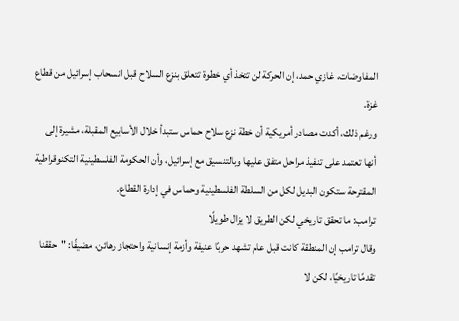المفاوضات، غازي حمد، إن الحركة لن تتخذ أي خطوة تتعلق بنزع السلاح قبل انسحاب إسرائيل من قطاع غزة.
ورغم ذلك، أكدت مصادر أمريكية أن خطة نزع سلاح حماس ستبدأ خلال الأسابيع المقبلة، مشيرة إلى أنها تعتمد على تنفيذ مراحل متفق عليها وبالتنسيق مع إسرائيل، وأن الحكومة الفلسطينية التكنوقراطية المقترحة ستكون البديل لكل من السلطة الفلسطينية وحماس في إدارة القطاع.
ترامب: ما تحقق تاريخي لكن الطريق لا يزال طويلًا
وقال ترامب إن المنطقة كانت قبل عام تشهد حربًا عنيفة وأزمة إنسانية واحتجاز رهائن، مضيفًا: "حققنا تقدمًا تاريخيًا، لكن لا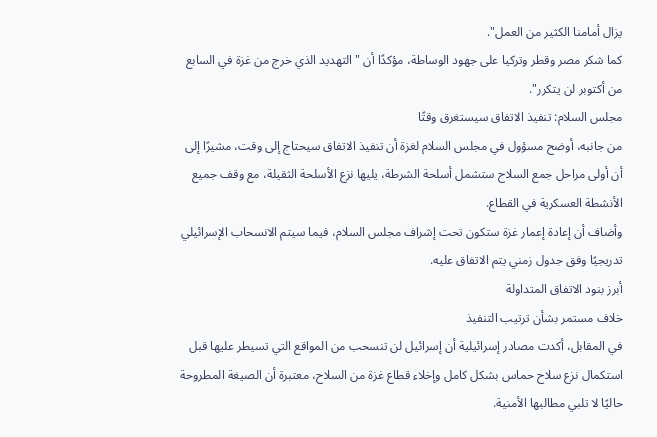يزال أمامنا الكثير من العمل".
كما شكر مصر وقطر وتركيا على جهود الوساطة، مؤكدًا أن "التهديد الذي خرج من غزة في السابع من أكتوبر لن يتكرر".
مجلس السلام: تنفيذ الاتفاق سيستغرق وقتًا
من جانبه، أوضح مسؤول في مجلس السلام لغزة أن تنفيذ الاتفاق سيحتاج إلى وقت، مشيرًا إلى أن أولى مراحل جمع السلاح ستشمل أسلحة الشرطة، يليها نزع الأسلحة الثقيلة، مع وقف جميع الأنشطة العسكرية في القطاع.
وأضاف أن إعادة إعمار غزة ستكون تحت إشراف مجلس السلام، فيما سيتم الانسحاب الإسرائيلي تدريجيًا وفق جدول زمني يتم الاتفاق عليه.
أبرز بنود الاتفاق المتداولة
خلاف مستمر بشأن ترتيب التنفيذ
في المقابل، أكدت مصادر إسرائيلية أن إسرائيل لن تنسحب من المواقع التي تسيطر عليها قبل استكمال نزع سلاح حماس بشكل كامل وإخلاء قطاع غزة من السلاح، معتبرة أن الصيغة المطروحة حاليًا لا تلبي مطالبها الأمنية.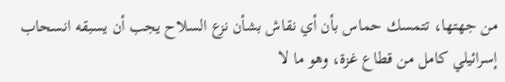من جهتها، تتمسك حماس بأن أي نقاش بشأن نزع السلاح يجب أن يسبقه انسحاب إسرائيلي كامل من قطاع غزة، وهو ما لا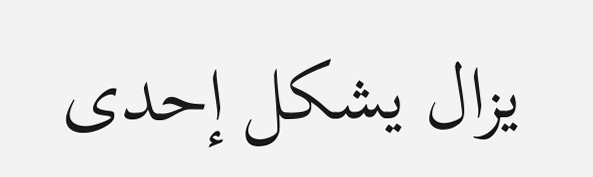يزال يشكل إحدى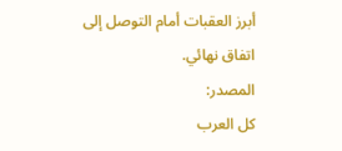أبرز العقبات أمام التوصل إلى اتفاق نهائي.
المصدر:
كل العرب